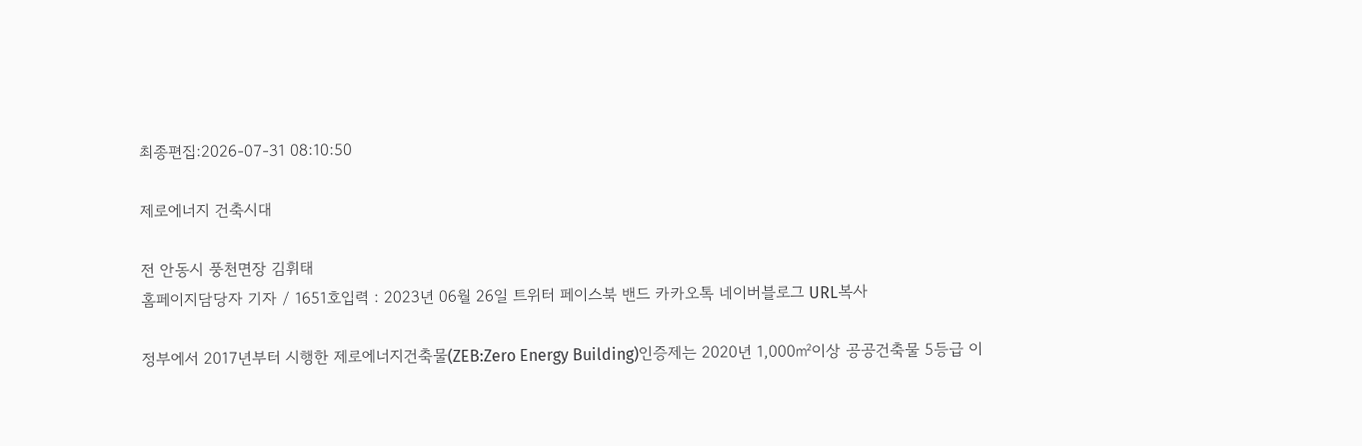최종편집:2026-07-31 08:10:50

제로에너지 건축시대

전 안동시 풍천면장 김휘태
홈페이지담당자 기자 / 1651호입력 : 2023년 06월 26일 트위터 페이스북 밴드 카카오톡 네이버블로그 URL복사

정부에서 2017년부터 시행한 제로에너지건축물(ZEB:Zero Energy Building)인증제는 2020년 1,000㎡이상 공공건축물 5등급 이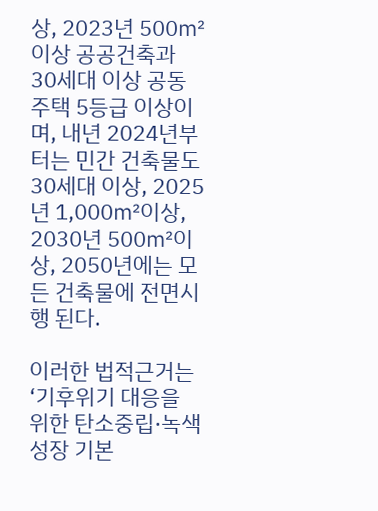상, 2023년 500㎡이상 공공건축과 30세대 이상 공동주택 5등급 이상이며, 내년 2024년부터는 민간 건축물도 30세대 이상, 2025년 1,000㎡이상, 2030년 500㎡이상, 2050년에는 모든 건축물에 전면시행 된다.

이러한 법적근거는 ‘기후위기 대응을 위한 탄소중립·녹색성장 기본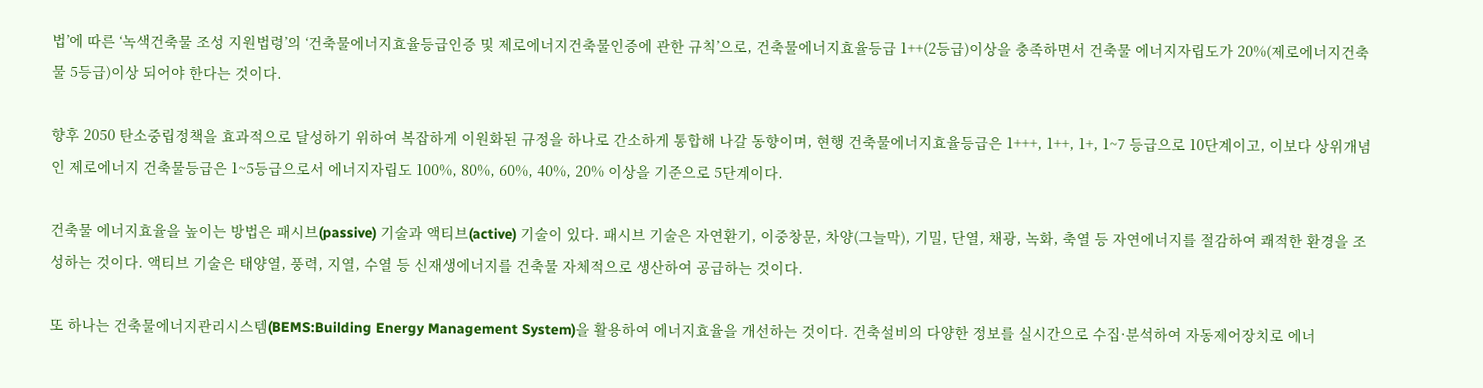법’에 따른 ‘녹색건축물 조성 지원법령’의 ‘건축물에너지효율등급인증 및 제로에너지건축물인증에 관한 규칙’으로, 건축물에너지효율등급 1++(2등급)이상을 충족하면서 건축물 에너지자립도가 20%(제로에너지건축물 5등급)이상 되어야 한다는 것이다.

향후 2050 탄소중립정책을 효과적으로 달성하기 위하여 복잡하게 이원화된 규정을 하나로 간소하게 통합해 나갈 동향이며, 현행 건축물에너지효율등급은 1+++, 1++, 1+, 1~7 등급으로 10단계이고, 이보다 상위개념인 제로에너지 건축물등급은 1~5등급으로서 에너지자립도 100%, 80%, 60%, 40%, 20% 이상을 기준으로 5단계이다.

건축물 에너지효율을 높이는 방법은 패시브(passive) 기술과 액티브(active) 기술이 있다. 패시브 기술은 자연환기, 이중창문, 차양(그늘막), 기밀, 단열, 채광, 녹화, 축열 등 자연에너지를 절감하여 쾌적한 환경을 조성하는 것이다. 액티브 기술은 태양열, 풍력, 지열, 수열 등 신재생에너지를 건축물 자체적으로 생산하여 공급하는 것이다.

또 하나는 건축물에너지관리시스템(BEMS:Building Energy Management System)을 활용하여 에너지효율을 개선하는 것이다. 건축설비의 다양한 정보를 실시간으로 수집·분석하여 자동제어장치로 에너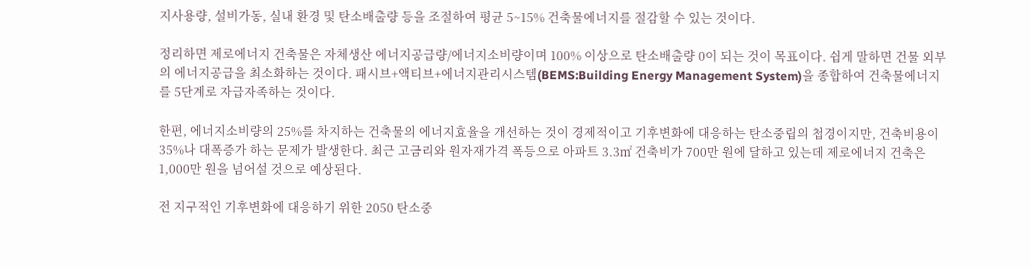지사용량, 설비가동, 실내 환경 및 탄소배출량 등을 조절하여 평균 5~15% 건축물에너지를 절감할 수 있는 것이다.

정리하면 제로에너지 건축물은 자체생산 에너지공급량/에너지소비량이며 100% 이상으로 탄소배출량 0이 되는 것이 목표이다. 쉽게 말하면 건물 외부의 에너지공급을 최소화하는 것이다. 패시브+액티브+에너지관리시스템(BEMS:Building Energy Management System)을 종합하여 건축물에너지를 5단계로 자급자족하는 것이다.

한편, 에너지소비량의 25%를 차지하는 건축물의 에너지효율을 개선하는 것이 경제적이고 기후변화에 대응하는 탄소중립의 첩경이지만, 건축비용이 35%나 대폭증가 하는 문제가 발생한다. 최근 고금리와 원자재가격 폭등으로 아파트 3.3㎡ 건축비가 700만 원에 달하고 있는데 제로에너지 건축은 1,000만 원을 넘어설 것으로 예상된다.

전 지구적인 기후변화에 대응하기 위한 2050 탄소중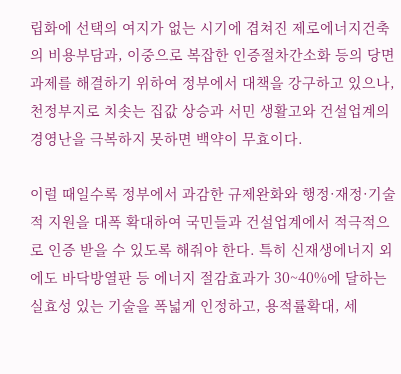립화에 선택의 여지가 없는 시기에 겹쳐진 제로에너지건축의 비용부담과, 이중으로 복잡한 인증절차간소화 등의 당면과제를 해결하기 위하여 정부에서 대책을 강구하고 있으나, 천정부지로 치솟는 집값 상승과 서민 생활고와 건설업계의 경영난을 극복하지 못하면 백약이 무효이다.

이럴 때일수록 정부에서 과감한 규제완화와 행정·재정·기술적 지원을 대폭 확대하여 국민들과 건설업계에서 적극적으로 인증 받을 수 있도록 해줘야 한다. 특히 신재생에너지 외에도 바닥방열판 등 에너지 절감효과가 30~40%에 달하는 실효성 있는 기술을 폭넓게 인정하고, 용적률확대, 세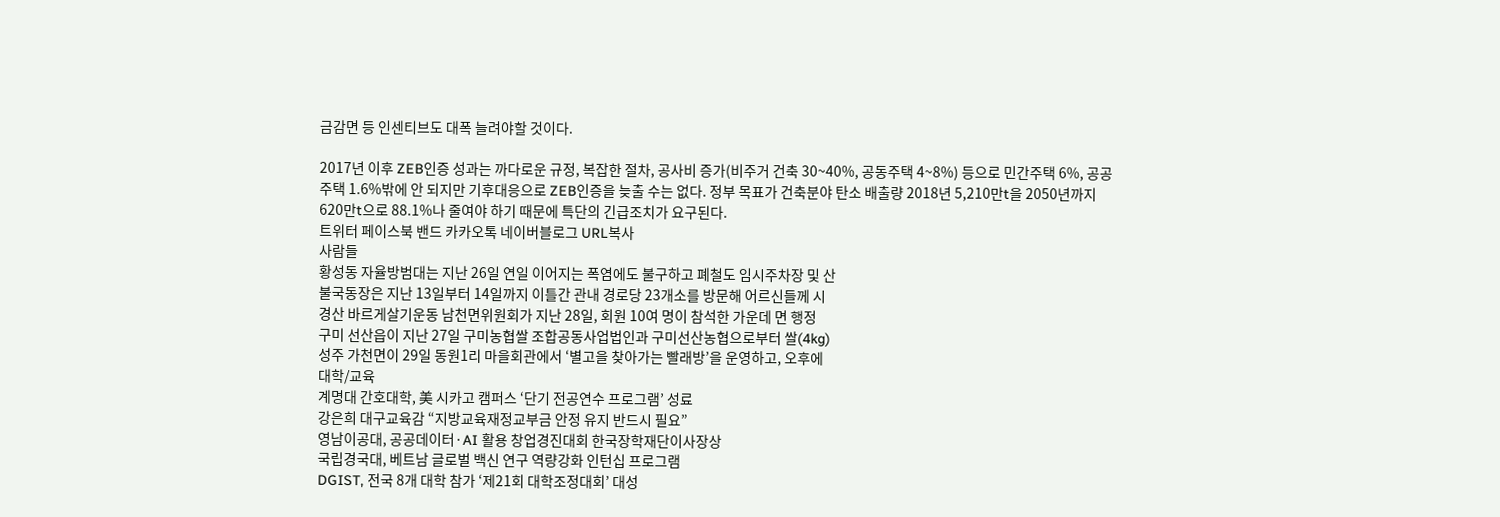금감면 등 인센티브도 대폭 늘려야할 것이다.

2017년 이후 ZEB인증 성과는 까다로운 규정, 복잡한 절차, 공사비 증가(비주거 건축 30~40%, 공동주택 4~8%) 등으로 민간주택 6%, 공공주택 1.6%밖에 안 되지만 기후대응으로 ZEB인증을 늦출 수는 없다. 정부 목표가 건축분야 탄소 배출량 2018년 5,210만t을 2050년까지 620만t으로 88.1%나 줄여야 하기 때문에 특단의 긴급조치가 요구된다.
트위터 페이스북 밴드 카카오톡 네이버블로그 URL복사
사람들
황성동 자율방범대는 지난 26일 연일 이어지는 폭염에도 불구하고 폐철도 임시주차장 및 산
불국동장은 지난 13일부터 14일까지 이틀간 관내 경로당 23개소를 방문해 어르신들께 시
경산 바르게살기운동 남천면위원회가 지난 28일, 회원 10여 명이 참석한 가운데 면 행정
구미 선산읍이 지난 27일 구미농협쌀 조합공동사업법인과 구미선산농협으로부터 쌀(4kg)
성주 가천면이 29일 동원1리 마을회관에서 ‘별고을 찾아가는 빨래방’을 운영하고, 오후에
대학/교육
계명대 간호대학, 美 시카고 캠퍼스 ‘단기 전공연수 프로그램’ 성료
강은희 대구교육감 “지방교육재정교부금 안정 유지 반드시 필요”
영남이공대, 공공데이터·AI 활용 창업경진대회 한국장학재단이사장상
국립경국대, 베트남 글로벌 백신 연구 역량강화 인턴십 프로그램
DGIST, 전국 8개 대학 참가 ‘제21회 대학조정대회’ 대성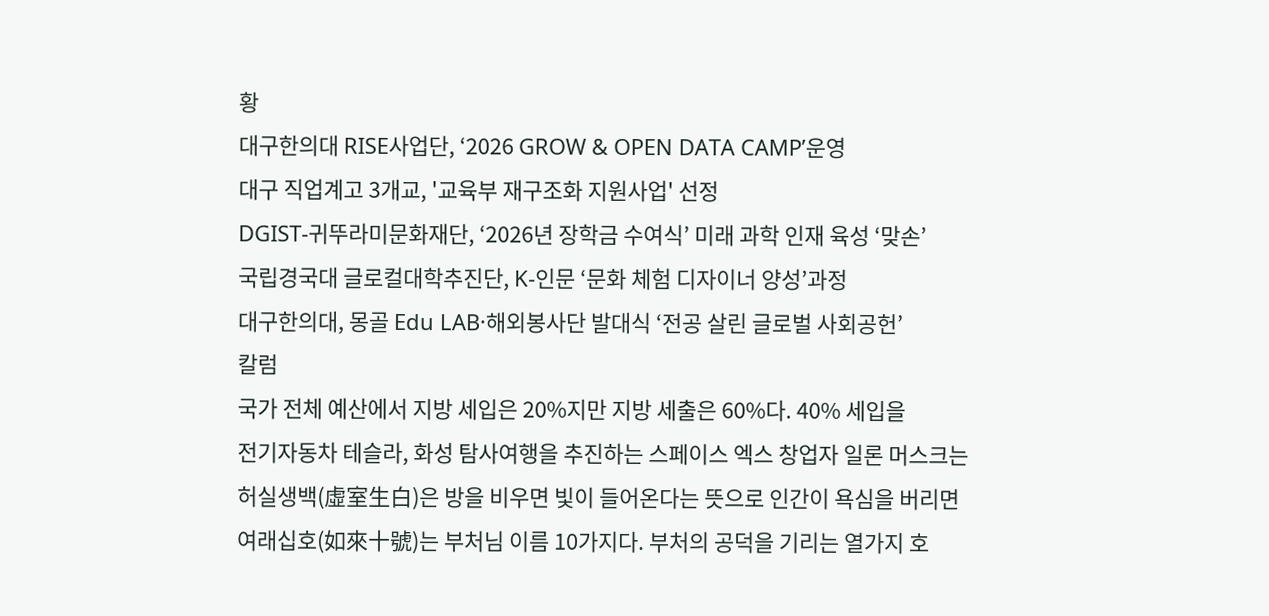황
대구한의대 RISE사업단, ‘2026 GROW & OPEN DATA CAMP’운영
대구 직업계고 3개교, '교육부 재구조화 지원사업' 선정
DGIST-귀뚜라미문화재단, ‘2026년 장학금 수여식’ 미래 과학 인재 육성 ‘맞손’
국립경국대 글로컬대학추진단, K-인문 ‘문화 체험 디자이너 양성’과정
대구한의대, 몽골 Edu LAB·해외봉사단 발대식 ‘전공 살린 글로벌 사회공헌’
칼럼
국가 전체 예산에서 지방 세입은 20%지만 지방 세출은 60%다. 40% 세입을
전기자동차 테슬라, 화성 탐사여행을 추진하는 스페이스 엑스 창업자 일론 머스크는
허실생백(虛室生白)은 방을 비우면 빛이 들어온다는 뜻으로 인간이 욕심을 버리면
여래십호(如來十號)는 부처님 이름 10가지다. 부처의 공덕을 기리는 열가지 호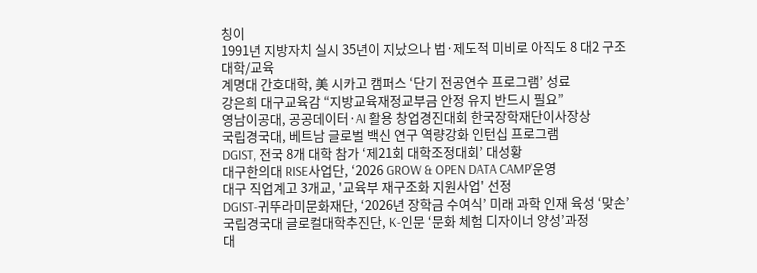칭이
1991년 지방자치 실시 35년이 지났으나 법·제도적 미비로 아직도 8 대2 구조
대학/교육
계명대 간호대학, 美 시카고 캠퍼스 ‘단기 전공연수 프로그램’ 성료
강은희 대구교육감 “지방교육재정교부금 안정 유지 반드시 필요”
영남이공대, 공공데이터·AI 활용 창업경진대회 한국장학재단이사장상
국립경국대, 베트남 글로벌 백신 연구 역량강화 인턴십 프로그램
DGIST, 전국 8개 대학 참가 ‘제21회 대학조정대회’ 대성황
대구한의대 RISE사업단, ‘2026 GROW & OPEN DATA CAMP’운영
대구 직업계고 3개교, '교육부 재구조화 지원사업' 선정
DGIST-귀뚜라미문화재단, ‘2026년 장학금 수여식’ 미래 과학 인재 육성 ‘맞손’
국립경국대 글로컬대학추진단, K-인문 ‘문화 체험 디자이너 양성’과정
대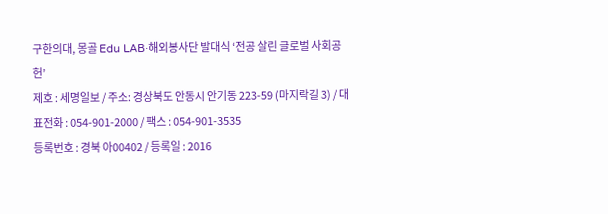구한의대, 몽골 Edu LAB·해외봉사단 발대식 ‘전공 살린 글로벌 사회공헌’
제호 : 세명일보 / 주소: 경상북도 안동시 안기동 223-59 (마지락길 3) / 대표전화 : 054-901-2000 / 팩스 : 054-901-3535
등록번호 : 경북 아00402 / 등록일 : 2016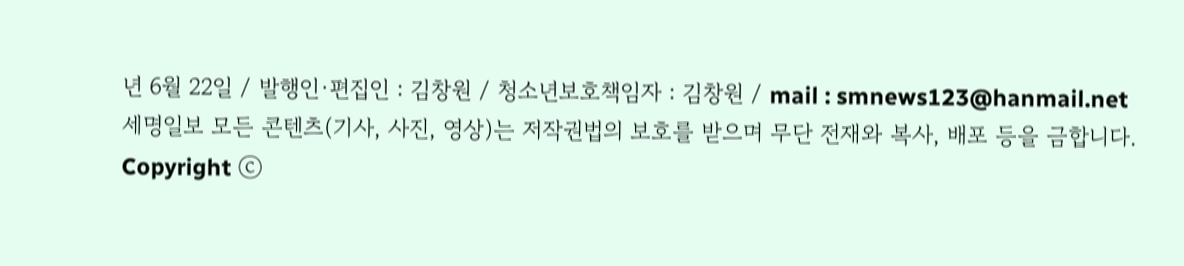년 6월 22일 / 발행인·편집인 : 김창원 / 청소년보호책임자 : 김창원 / mail : smnews123@hanmail.net
세명일보 모든 콘텐츠(기사, 사진, 영상)는 저작권법의 보호를 받으며 무단 전재와 복사, 배포 등을 금합니다.
Copyright ⓒ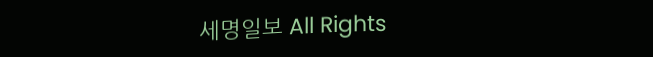세명일보 All Rights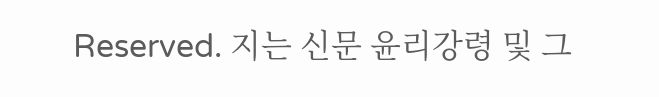Reserved. 지는 신문 윤리강령 및 그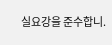실요강을 준수합니.